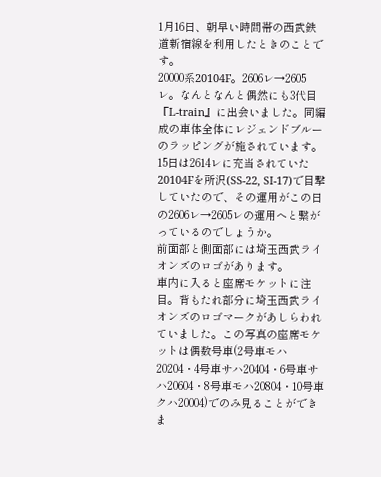1月16日、朝早い時間帯の西武鉄道新宿線を利用したときのことです。
20000系20104F。2606レ→2605レ。なんとなんと偶然にも3代目『L-train』に出会いました。同編成の車体全体にレジェンドブルーのラッピングが施されています。15日は2614レに充当されていた20104Fを所沢(SS-22, SI-17)で目撃していたので、その運用がこの日の2606レ→2605レの運用へと繋がっているのでしょうか。
前面部と側面部には埼玉西武ライオンズのロゴがあります。
車内に入ると座席モケットに注目。背もたれ部分に埼玉西武ライオンズのロゴマークがあしらわれていました。この写真の座席モケットは偶数号車(2号車モハ20204・4号車サハ20404・6号車サハ20604・8号車モハ20804・10号車クハ20004)でのみ見ることができま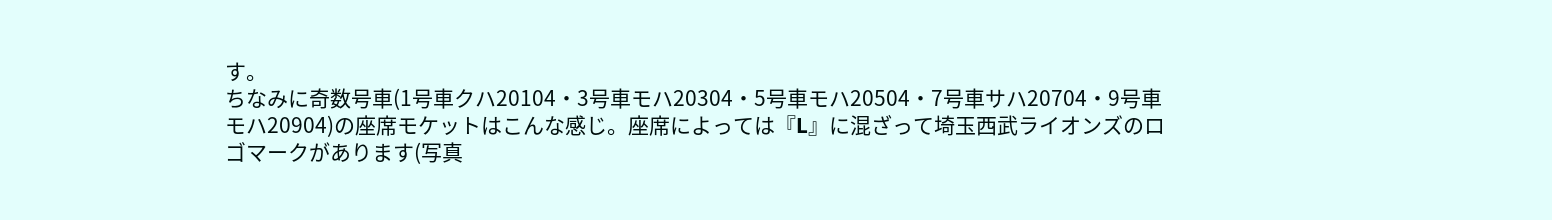す。
ちなみに奇数号車(1号車クハ20104・3号車モハ20304・5号車モハ20504・7号車サハ20704・9号車モハ20904)の座席モケットはこんな感じ。座席によっては『L』に混ざって埼玉西武ライオンズのロゴマークがあります(写真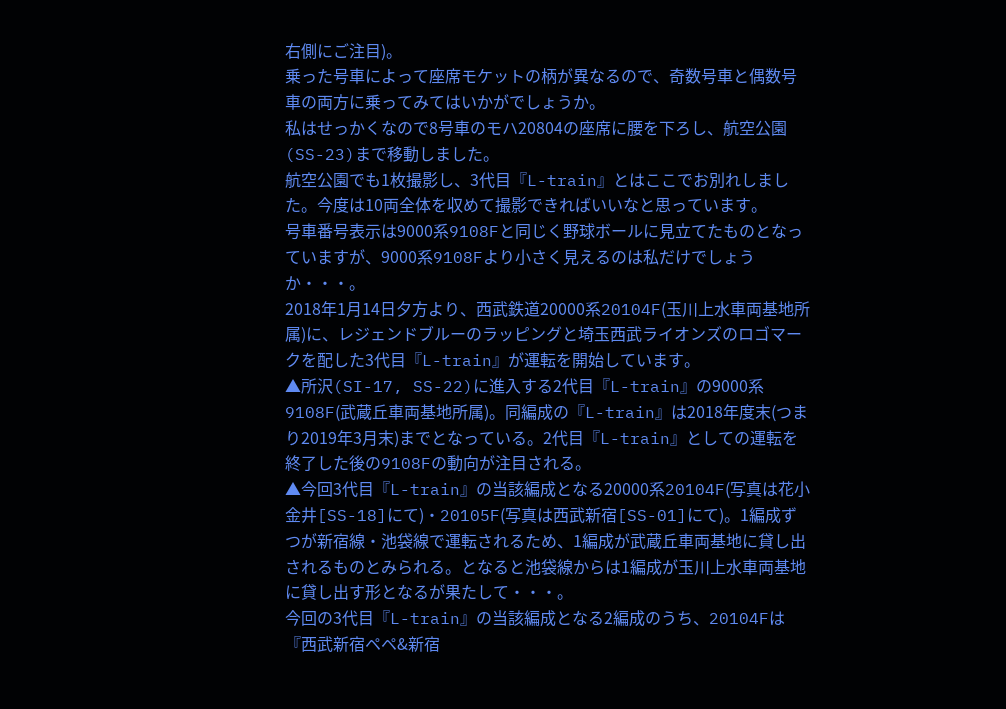右側にご注目)。
乗った号車によって座席モケットの柄が異なるので、奇数号車と偶数号車の両方に乗ってみてはいかがでしょうか。
私はせっかくなので8号車のモハ20804の座席に腰を下ろし、航空公園(SS-23)まで移動しました。
航空公園でも1枚撮影し、3代目『L-train』とはここでお別れしました。今度は10両全体を収めて撮影できればいいなと思っています。
号車番号表示は9000系9108Fと同じく野球ボールに見立てたものとなっていますが、9000系9108Fより小さく見えるのは私だけでしょうか・・・。
2018年1月14日夕方より、西武鉄道20000系20104F(玉川上水車両基地所属)に、レジェンドブルーのラッピングと埼玉西武ライオンズのロゴマークを配した3代目『L-train』が運転を開始しています。
▲所沢(SI-17, SS-22)に進入する2代目『L-train』の9000系9108F(武蔵丘車両基地所属)。同編成の『L-train』は2018年度末(つまり2019年3月末)までとなっている。2代目『L-train』としての運転を終了した後の9108Fの動向が注目される。
▲今回3代目『L-train』の当該編成となる20000系20104F(写真は花小金井[SS-18]にて)・20105F(写真は西武新宿[SS-01]にて)。1編成ずつが新宿線・池袋線で運転されるため、1編成が武蔵丘車両基地に貸し出されるものとみられる。となると池袋線からは1編成が玉川上水車両基地に貸し出す形となるが果たして・・・。
今回の3代目『L-train』の当該編成となる2編成のうち、20104Fは『西武新宿ペペ&新宿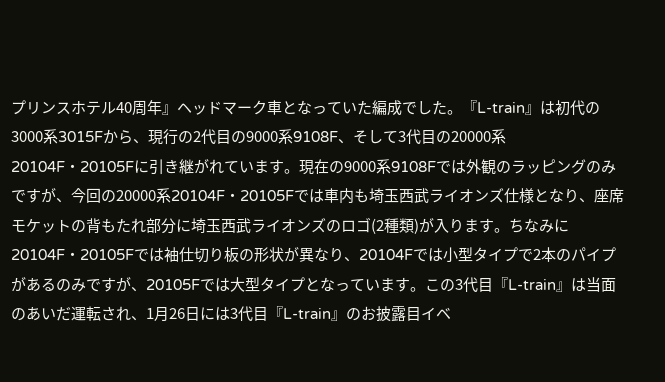プリンスホテル40周年』ヘッドマーク車となっていた編成でした。『L-train』は初代の3000系3015Fから、現行の2代目の9000系9108F、そして3代目の20000系20104F・20105Fに引き継がれています。現在の9000系9108Fでは外観のラッピングのみですが、今回の20000系20104F・20105Fでは車内も埼玉西武ライオンズ仕様となり、座席モケットの背もたれ部分に埼玉西武ライオンズのロゴ(2種類)が入ります。ちなみに20104F・20105Fでは袖仕切り板の形状が異なり、20104Fでは小型タイプで2本のパイプがあるのみですが、20105Fでは大型タイプとなっています。この3代目『L-train』は当面のあいだ運転され、1月26日には3代目『L-train』のお披露目イベ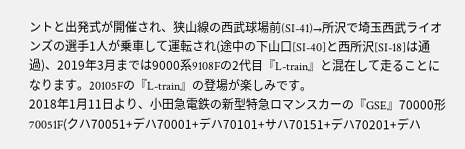ントと出発式が開催され、狭山線の西武球場前(SI-41)→所沢で埼玉西武ライオンズの選手1人が乗車して運転され(途中の下山口[SI-40]と西所沢[SI-18]は通過)、2019年3月までは9000系9108Fの2代目『L-train』と混在して走ることになります。20105Fの『L-train』の登場が楽しみです。
2018年1月11日より、小田急電鉄の新型特急ロマンスカーの『GSE』70000形70051F(クハ70051+デハ70001+デハ70101+サハ70151+デハ70201+デハ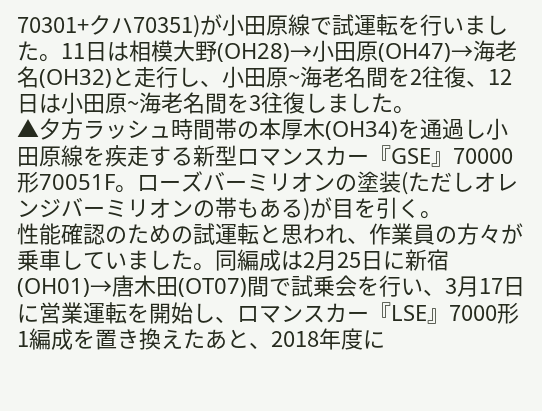70301+クハ70351)が小田原線で試運転を行いました。11日は相模大野(OH28)→小田原(OH47)→海老名(OH32)と走行し、小田原~海老名間を2往復、12日は小田原~海老名間を3往復しました。
▲夕方ラッシュ時間帯の本厚木(OH34)を通過し小田原線を疾走する新型ロマンスカー『GSE』70000形70051F。ローズバーミリオンの塗装(ただしオレンジバーミリオンの帯もある)が目を引く。
性能確認のための試運転と思われ、作業員の方々が乗車していました。同編成は2月25日に新宿(OH01)→唐木田(OT07)間で試乗会を行い、3月17日に営業運転を開始し、ロマンスカー『LSE』7000形1編成を置き換えたあと、2018年度に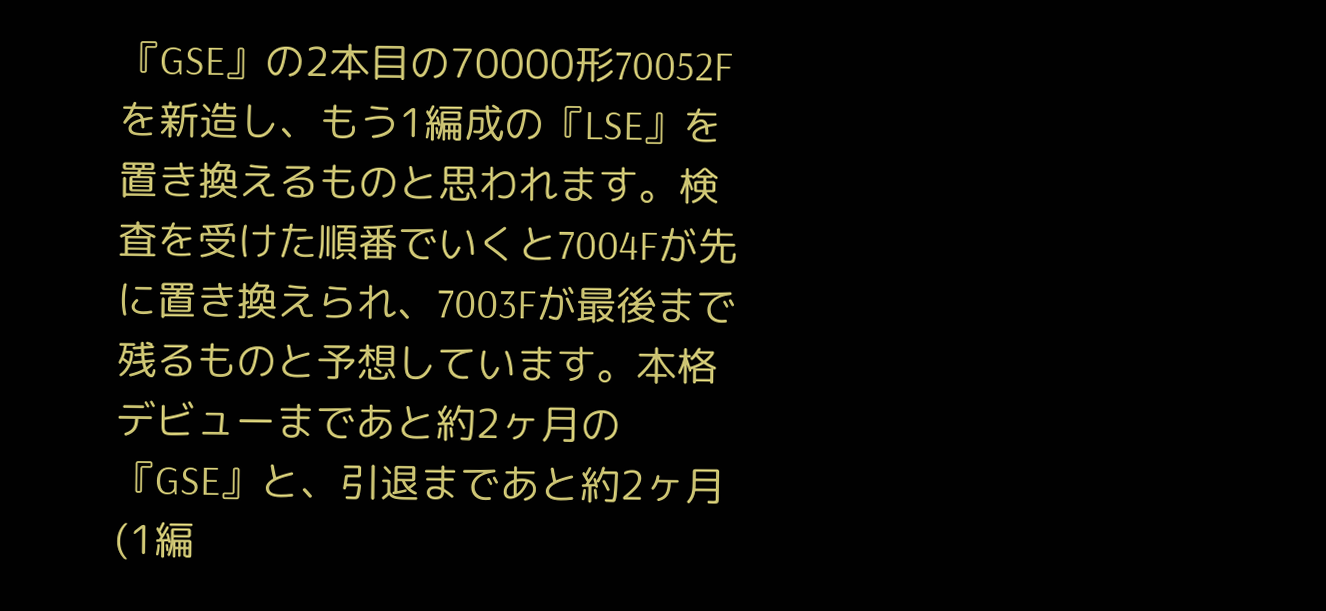『GSE』の2本目の70000形70052Fを新造し、もう1編成の『LSE』を置き換えるものと思われます。検査を受けた順番でいくと7004Fが先に置き換えられ、7003Fが最後まで残るものと予想しています。本格デビューまであと約2ヶ月の『GSE』と、引退まであと約2ヶ月(1編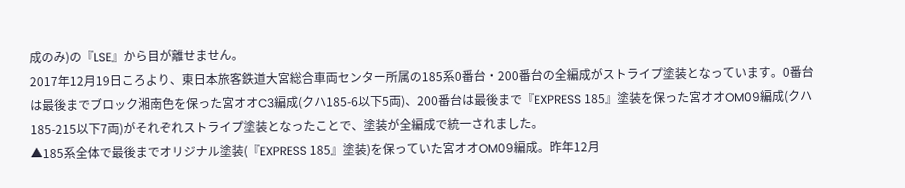成のみ)の『LSE』から目が離せません。
2017年12月19日ころより、東日本旅客鉄道大宮総合車両センター所属の185系0番台・200番台の全編成がストライプ塗装となっています。0番台は最後までブロック湘南色を保った宮オオC3編成(クハ185-6以下5両)、200番台は最後まで『EXPRESS 185』塗装を保った宮オオOM09編成(クハ185-215以下7両)がそれぞれストライプ塗装となったことで、塗装が全編成で統一されました。
▲185系全体で最後までオリジナル塗装(『EXPRESS 185』塗装)を保っていた宮オオOM09編成。昨年12月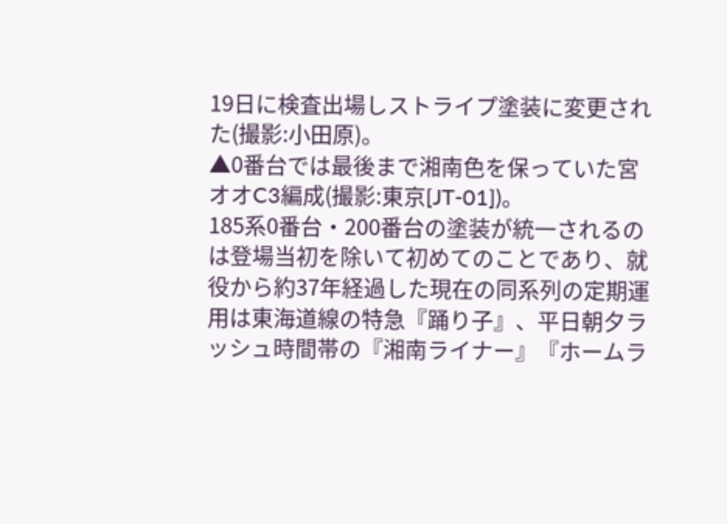19日に検査出場しストライプ塗装に変更された(撮影:小田原)。
▲0番台では最後まで湘南色を保っていた宮オオC3編成(撮影:東京[JT-01])。
185系0番台・200番台の塗装が統一されるのは登場当初を除いて初めてのことであり、就役から約37年経過した現在の同系列の定期運用は東海道線の特急『踊り子』、平日朝夕ラッシュ時間帯の『湘南ライナー』『ホームラ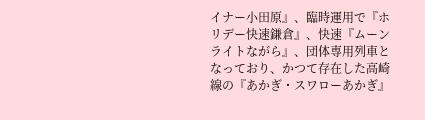イナー小田原』、臨時運用で『ホリデー快速鎌倉』、快速『ムーンライトながら』、団体専用列車となっており、かつて存在した高崎線の『あかぎ・スワローあかぎ』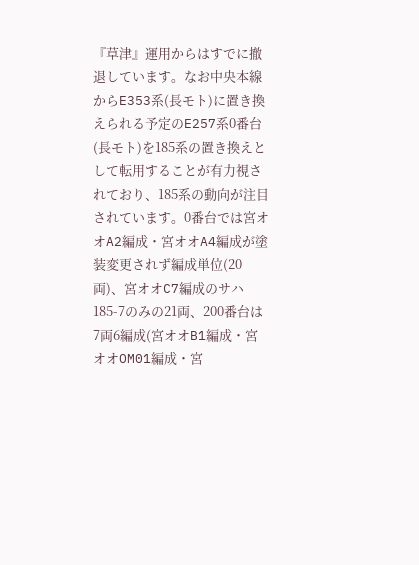『草津』運用からはすでに撤退しています。なお中央本線からE353系(長モト)に置き換えられる予定のE257系0番台(長モト)を185系の置き換えとして転用することが有力視されており、185系の動向が注目されています。0番台では宮オオA2編成・宮オオA4編成が塗装変更されず編成単位(20両)、宮オオC7編成のサハ185-7のみの21両、200番台は7両6編成(宮オオB1編成・宮オオOM01編成・宮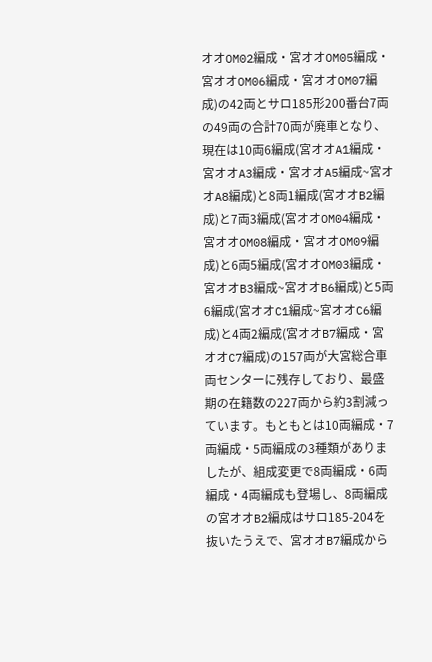オオOM02編成・宮オオOM05編成・宮オオOM06編成・宮オオOM07編成)の42両とサロ185形200番台7両の49両の合計70両が廃車となり、現在は10両6編成(宮オオA1編成・宮オオA3編成・宮オオA5編成~宮オオA8編成)と8両1編成(宮オオB2編成)と7両3編成(宮オオOM04編成・宮オオOM08編成・宮オオOM09編成)と6両5編成(宮オオOM03編成・宮オオB3編成~宮オオB6編成)と5両6編成(宮オオC1編成~宮オオC6編成)と4両2編成(宮オオB7編成・宮オオC7編成)の157両が大宮総合車両センターに残存しており、最盛期の在籍数の227両から約3割減っています。もともとは10両編成・7両編成・5両編成の3種類がありましたが、組成変更で8両編成・6両編成・4両編成も登場し、8両編成の宮オオB2編成はサロ185-204を抜いたうえで、宮オオB7編成から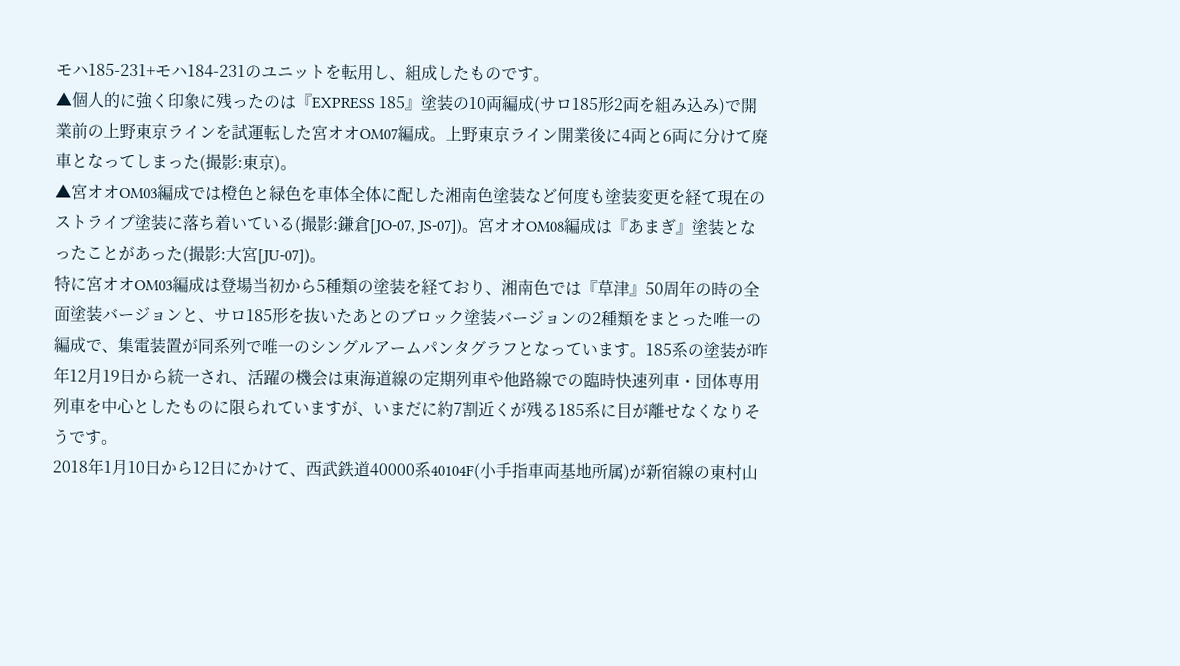モハ185-231+モハ184-231のユニットを転用し、組成したものです。
▲個人的に強く印象に残ったのは『EXPRESS 185』塗装の10両編成(サロ185形2両を組み込み)で開業前の上野東京ラインを試運転した宮オオOM07編成。上野東京ライン開業後に4両と6両に分けて廃車となってしまった(撮影:東京)。
▲宮オオOM03編成では橙色と緑色を車体全体に配した湘南色塗装など何度も塗装変更を経て現在のストライプ塗装に落ち着いている(撮影:鎌倉[JO-07, JS-07])。宮オオOM08編成は『あまぎ』塗装となったことがあった(撮影:大宮[JU-07])。
特に宮オオOM03編成は登場当初から5種類の塗装を経ており、湘南色では『草津』50周年の時の全面塗装バージョンと、サロ185形を抜いたあとのブロック塗装バージョンの2種類をまとった唯一の編成で、集電装置が同系列で唯一のシングルアームパンタグラフとなっています。185系の塗装が昨年12月19日から統一され、活躍の機会は東海道線の定期列車や他路線での臨時快速列車・団体専用列車を中心としたものに限られていますが、いまだに約7割近くが残る185系に目が離せなくなりそうです。
2018年1月10日から12日にかけて、西武鉄道40000系40104F(小手指車両基地所属)が新宿線の東村山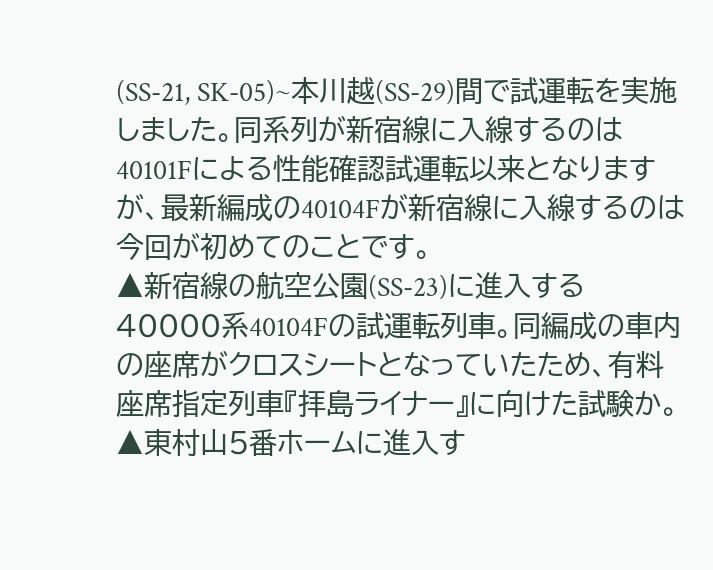(SS-21, SK-05)~本川越(SS-29)間で試運転を実施しました。同系列が新宿線に入線するのは40101Fによる性能確認試運転以来となりますが、最新編成の40104Fが新宿線に入線するのは今回が初めてのことです。
▲新宿線の航空公園(SS-23)に進入する40000系40104Fの試運転列車。同編成の車内の座席がクロスシートとなっていたため、有料座席指定列車『拝島ライナー』に向けた試験か。
▲東村山5番ホームに進入す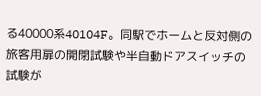る40000系40104F。同駅でホームと反対側の旅客用扉の開閉試験や半自動ドアスイッチの試験が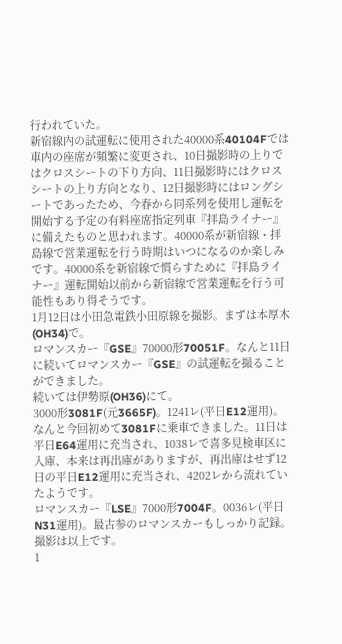行われていた。
新宿線内の試運転に使用された40000系40104Fでは車内の座席が頻繁に変更され、10日撮影時の上りではクロスシートの下り方向、11日撮影時にはクロスシートの上り方向となり、12日撮影時にはロングシートであったため、今春から同系列を使用し運転を開始する予定の有料座席指定列車『拝島ライナー』に備えたものと思われます。40000系が新宿線・拝島線で営業運転を行う時期はいつになるのか楽しみです。40000系を新宿線で慣らすために『拝島ライナー』運転開始以前から新宿線で営業運転を行う可能性もあり得そうです。
1月12日は小田急電鉄小田原線を撮影。まずは本厚木(OH34)で。
ロマンスカー『GSE』70000形70051F。なんと11日に続いてロマンスカー『GSE』の試運転を撮ることができました。
続いては伊勢原(OH36)にて。
3000形3081F(元3665F)。1241レ(平日E12運用)。なんと今回初めて3081Fに乗車できました。11日は平日E64運用に充当され、1038レで喜多見検車区に入庫、本来は再出庫がありますが、再出庫はせず12日の平日E12運用に充当され、4202レから流れていたようです。
ロマンスカー『LSE』7000形7004F。0036レ(平日N31運用)。最古参のロマンスカーもしっかり記録。撮影は以上です。
1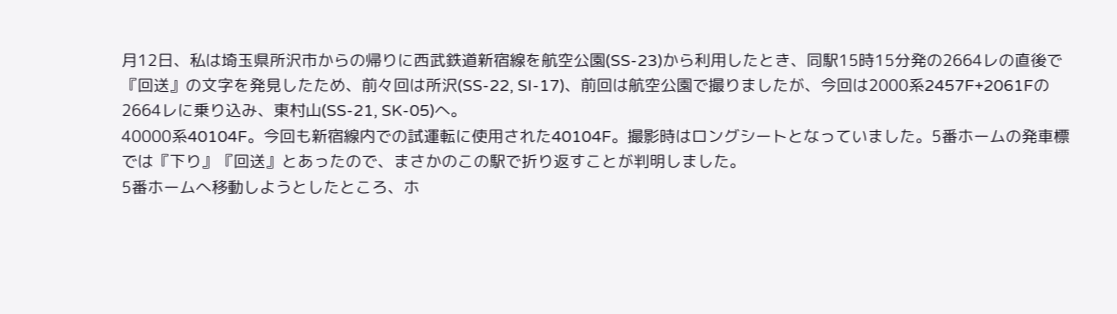月12日、私は埼玉県所沢市からの帰りに西武鉄道新宿線を航空公園(SS-23)から利用したとき、同駅15時15分発の2664レの直後で『回送』の文字を発見したため、前々回は所沢(SS-22, SI-17)、前回は航空公園で撮りましたが、今回は2000系2457F+2061Fの2664レに乗り込み、東村山(SS-21, SK-05)へ。
40000系40104F。今回も新宿線内での試運転に使用された40104F。撮影時はロングシートとなっていました。5番ホームの発車標では『下り』『回送』とあったので、まさかのこの駅で折り返すことが判明しました。
5番ホームへ移動しようとしたところ、ホ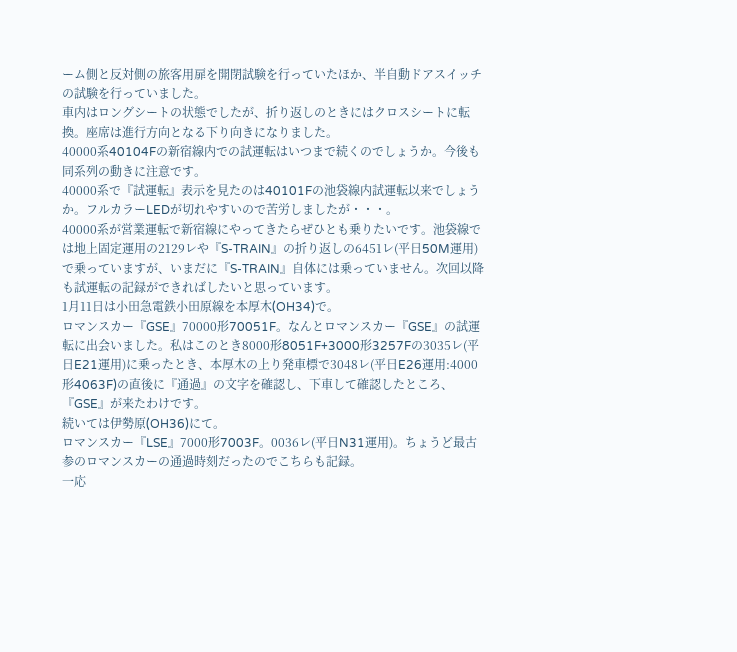ーム側と反対側の旅客用扉を開閉試験を行っていたほか、半自動ドアスイッチの試験を行っていました。
車内はロングシートの状態でしたが、折り返しのときにはクロスシートに転換。座席は進行方向となる下り向きになりました。
40000系40104Fの新宿線内での試運転はいつまで続くのでしょうか。今後も同系列の動きに注意です。
40000系で『試運転』表示を見たのは40101Fの池袋線内試運転以来でしょうか。フルカラーLEDが切れやすいので苦労しましたが・・・。
40000系が営業運転で新宿線にやってきたらぜひとも乗りたいです。池袋線では地上固定運用の2129レや『S-TRAIN』の折り返しの6451レ(平日50M運用)で乗っていますが、いまだに『S-TRAIN』自体には乗っていません。次回以降も試運転の記録ができればしたいと思っています。
1月11日は小田急電鉄小田原線を本厚木(OH34)で。
ロマンスカー『GSE』70000形70051F。なんとロマンスカー『GSE』の試運転に出会いました。私はこのとき8000形8051F+3000形3257Fの3035レ(平日E21運用)に乗ったとき、本厚木の上り発車標で3048レ(平日E26運用:4000形4063F)の直後に『通過』の文字を確認し、下車して確認したところ、『GSE』が来たわけです。
続いては伊勢原(OH36)にて。
ロマンスカー『LSE』7000形7003F。0036レ(平日N31運用)。ちょうど最古参のロマンスカーの通過時刻だったのでこちらも記録。
一応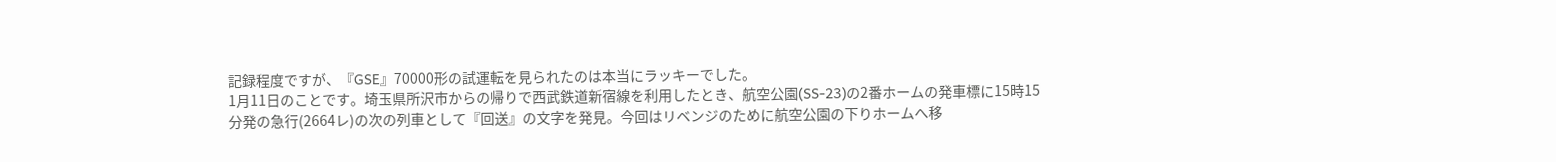記録程度ですが、『GSE』70000形の試運転を見られたのは本当にラッキーでした。
1月11日のことです。埼玉県所沢市からの帰りで西武鉄道新宿線を利用したとき、航空公園(SS-23)の2番ホームの発車標に15時15分発の急行(2664レ)の次の列車として『回送』の文字を発見。今回はリベンジのために航空公園の下りホームへ移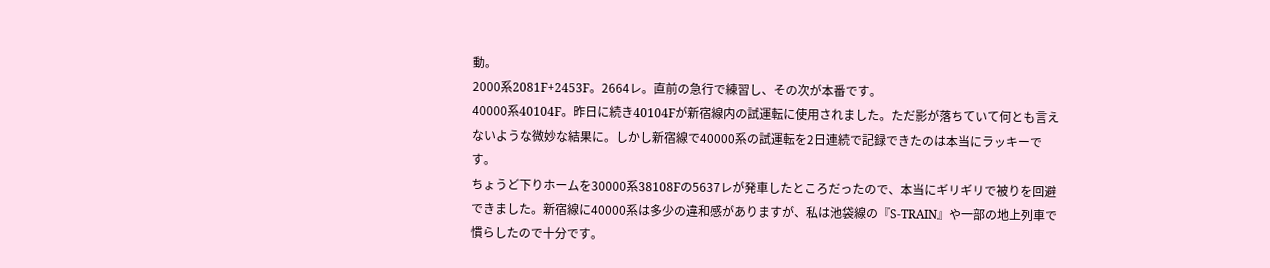動。
2000系2081F+2453F。2664レ。直前の急行で練習し、その次が本番です。
40000系40104F。昨日に続き40104Fが新宿線内の試運転に使用されました。ただ影が落ちていて何とも言えないような微妙な結果に。しかし新宿線で40000系の試運転を2日連続で記録できたのは本当にラッキーです。
ちょうど下りホームを30000系38108Fの5637レが発車したところだったので、本当にギリギリで被りを回避できました。新宿線に40000系は多少の違和感がありますが、私は池袋線の『S-TRAIN』や一部の地上列車で慣らしたので十分です。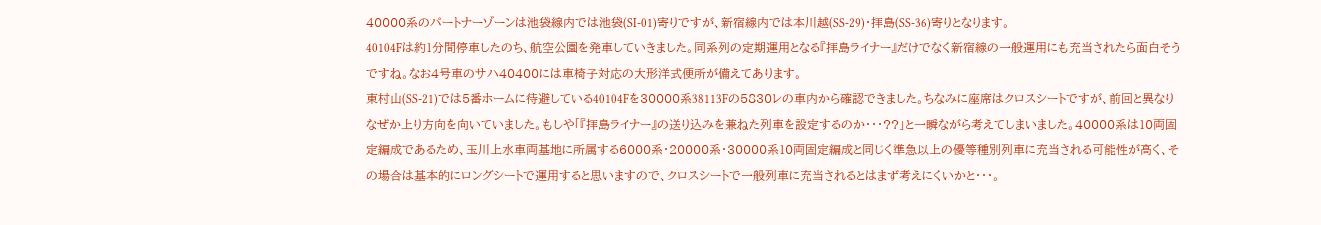40000系のパートナーゾーンは池袋線内では池袋(SI-01)寄りですが、新宿線内では本川越(SS-29)・拝島(SS-36)寄りとなります。
40104Fは約1分間停車したのち、航空公園を発車していきました。同系列の定期運用となる『拝島ライナー』だけでなく新宿線の一般運用にも充当されたら面白そうですね。なお4号車のサハ40400には車椅子対応の大形洋式便所が備えてあります。
東村山(SS-21)では5番ホームに待避している40104Fを30000系38113Fの5830レの車内から確認できました。ちなみに座席はクロスシートですが、前回と異なりなぜか上り方向を向いていました。もしや「『拝島ライナー』の送り込みを兼ねた列車を設定するのか・・・??」と一瞬ながら考えてしまいました。40000系は10両固定編成であるため、玉川上水車両基地に所属する6000系・20000系・30000系10両固定編成と同じく準急以上の優等種別列車に充当される可能性が高く、その場合は基本的にロングシートで運用すると思いますので、クロスシートで一般列車に充当されるとはまず考えにくいかと・・・。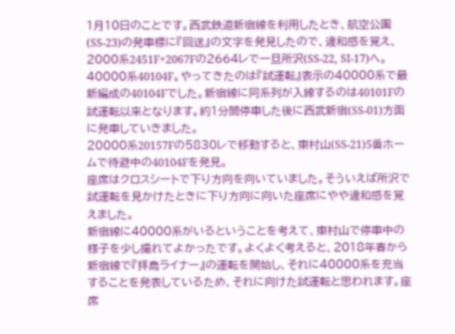1月10日のことです。西武鉄道新宿線を利用したとき、航空公園(SS-23)の発車標に『回送』の文字を発見したので、違和感を覚え、2000系2451F+2067Fの2664レで一旦所沢(SS-22, SI-17)へ。
40000系40104F。やってきたのは『試運転』表示の40000系で最新編成の40104Fでした。新宿線に同系列が入線するのは40101Fの試運転以来となります。約1分間停車した後に西武新宿(SS-01)方面に発車していきました。
20000系20157Fの5830レで移動すると、東村山(SS-21)5番ホームで待避中の40104Fを発見。
座席はクロスシートで下り方向を向いていました。そういえば所沢で試運転を見かけたときに下り方向に向いた座席にやや違和感を覚えました。
新宿線に40000系がいるということを考えて、東村山で停車中の様子を少し撮れてよかったです。よくよく考えると、2018年春から新宿線で『拝島ライナー』の運転を開始し、それに40000系を充当することを発表しているため、それに向けた試運転と思われます。座席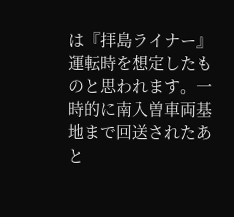は『拝島ライナー』運転時を想定したものと思われます。一時的に南入曽車両基地まで回送されたあと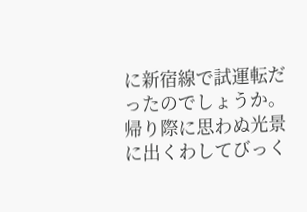に新宿線で試運転だったのでしょうか。
帰り際に思わぬ光景に出くわしてびっく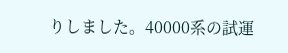りしました。40000系の試運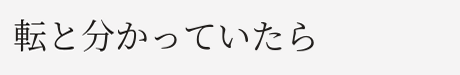転と分かっていたら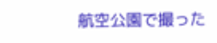航空公園で撮った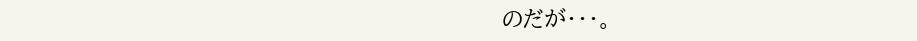のだが・・・。